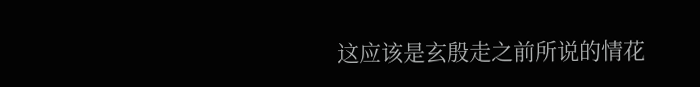这应该是玄殷走之前所说的情花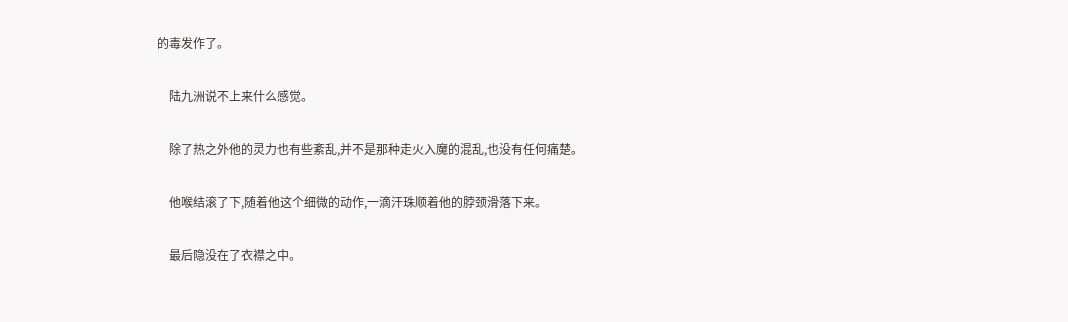的毒发作了。

    陆九洲说不上来什么感觉。

    除了热之外他的灵力也有些紊乱,并不是那种走火入魔的混乱,也没有任何痛楚。

    他喉结滚了下,随着他这个细微的动作,一滴汗珠顺着他的脖颈滑落下来。

    最后隐没在了衣襟之中。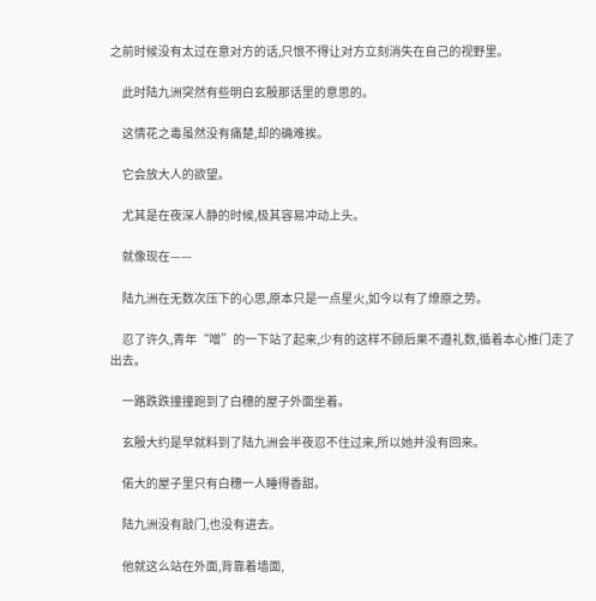之前时候没有太过在意对方的话,只恨不得让对方立刻消失在自己的视野里。

    此时陆九洲突然有些明白玄殷那话里的意思的。

    这情花之毒虽然没有痛楚,却的确难挨。

    它会放大人的欲望。

    尤其是在夜深人静的时候,极其容易冲动上头。

    就像现在——

    陆九洲在无数次压下的心思,原本只是一点星火,如今以有了燎原之势。

    忍了许久,青年“噌”的一下站了起来,少有的这样不顾后果不遵礼数,循着本心推门走了出去。

    一路跌跌撞撞跑到了白穗的屋子外面坐着。

    玄殷大约是早就料到了陆九洲会半夜忍不住过来,所以她并没有回来。

    偌大的屋子里只有白穗一人睡得香甜。

    陆九洲没有敲门,也没有进去。

    他就这么站在外面,背靠着墙面,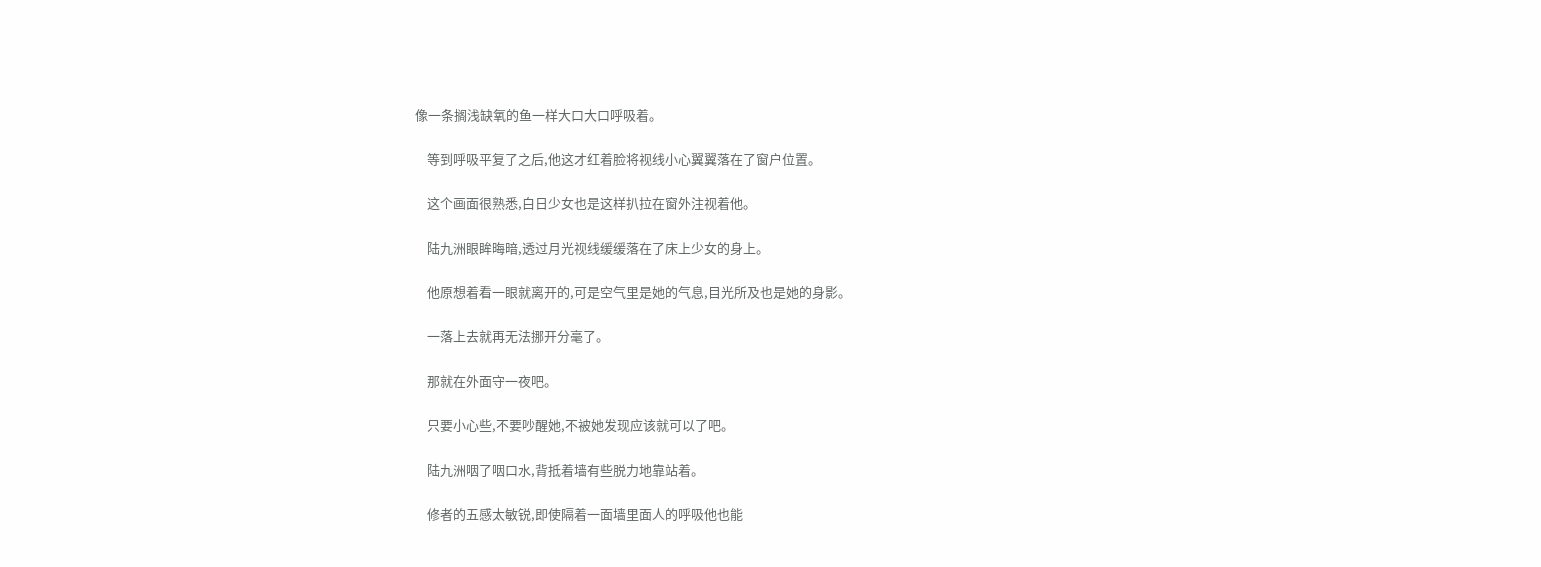像一条搁浅缺氧的鱼一样大口大口呼吸着。

    等到呼吸平复了之后,他这才红着脸将视线小心翼翼落在了窗户位置。

    这个画面很熟悉,白日少女也是这样扒拉在窗外注视着他。

    陆九洲眼眸晦暗,透过月光视线缓缓落在了床上少女的身上。

    他原想着看一眼就离开的,可是空气里是她的气息,目光所及也是她的身影。

    一落上去就再无法挪开分毫了。

    那就在外面守一夜吧。

    只要小心些,不要吵醒她,不被她发现应该就可以了吧。

    陆九洲咽了咽口水,背抵着墙有些脱力地靠站着。

    修者的五感太敏锐,即使隔着一面墙里面人的呼吸他也能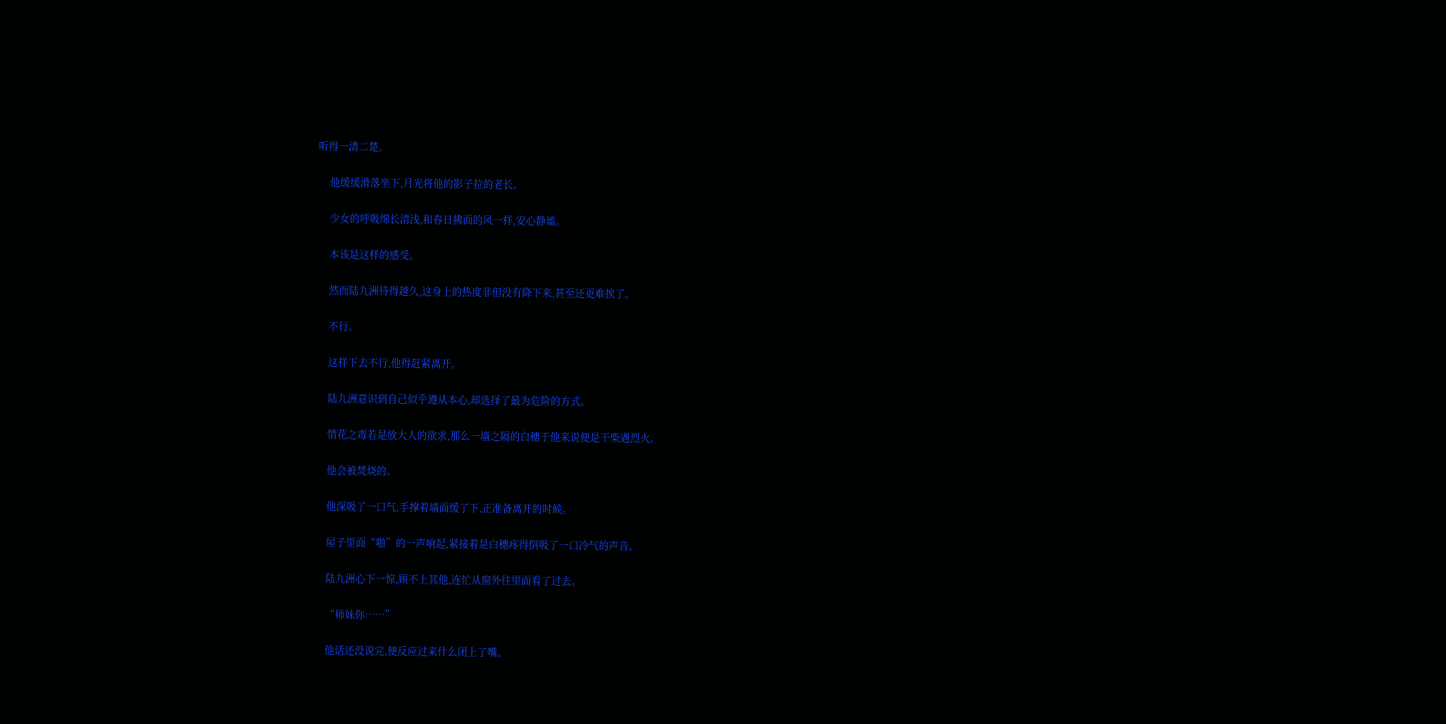听得一清二楚。

    他缓缓滑落坐下,月光将他的影子拉的老长。

    少女的呼吸绵长清浅,和春日拂面的风一样,安心静谧。

    本该是这样的感受。

    然而陆九洲待得越久,这身上的热度非但没有降下来,甚至还更难挨了。

    不行。

    这样下去不行,他得赶紧离开。

    陆九洲意识到自己似乎遵从本心,却选择了最为危险的方式。

    情花之毒若是放大人的欲求,那么一墙之隔的白穗于他来说便是干柴遇烈火。

    他会被焚烧的。

    他深吸了一口气,手撑着墙面缓了下,正准备离开的时候。

    屋子里面“啪”的一声响起,紧接着是白穗疼得倒吸了一口冷气的声音。

    陆九洲心下一惊,顾不上其他,连忙从窗外往里面看了过去。

    “师妹你……”

    他话还没说完,便反应过来什么闭上了嘴。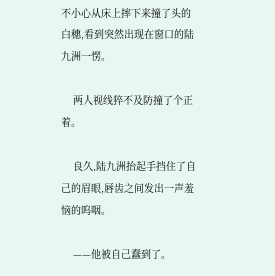不小心从床上摔下来撞了头的白穗,看到突然出现在窗口的陆九洲一愣。

    两人视线猝不及防撞了个正着。

    良久,陆九洲抬起手挡住了自己的眉眼,唇齿之间发出一声羞恼的呜咽。

    ——他被自己蠢到了。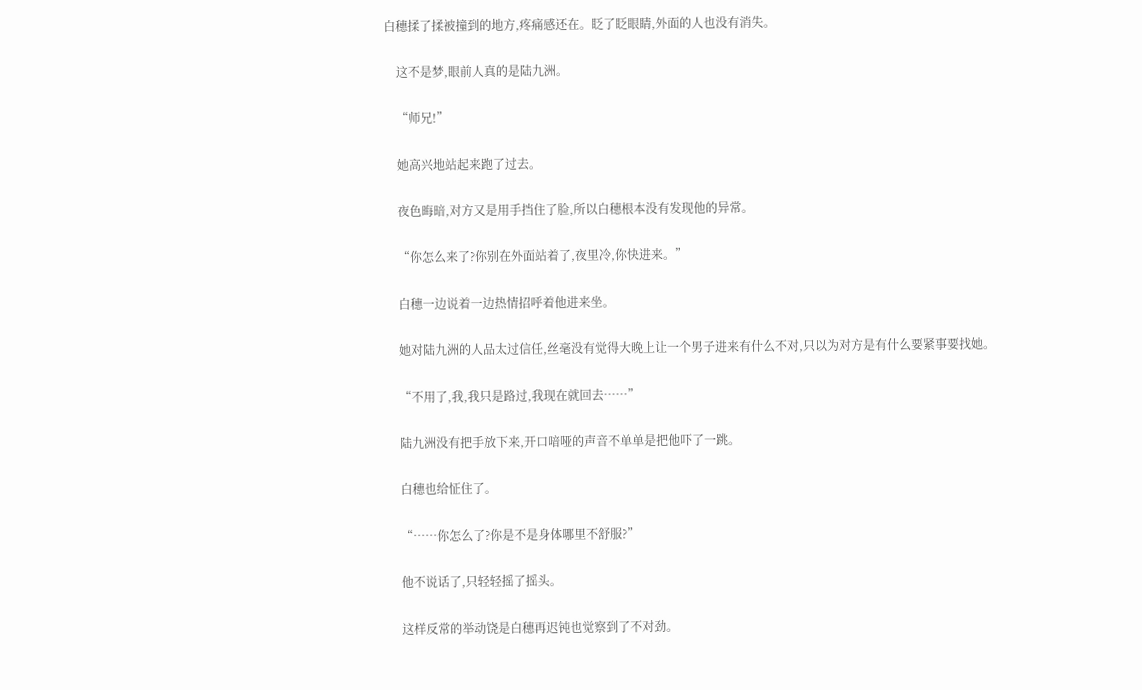白穗揉了揉被撞到的地方,疼痛感还在。眨了眨眼睛,外面的人也没有消失。

    这不是梦,眼前人真的是陆九洲。

    “师兄!”

    她高兴地站起来跑了过去。

    夜色晦暗,对方又是用手挡住了脸,所以白穗根本没有发现他的异常。

    “你怎么来了?你别在外面站着了,夜里冷,你快进来。”

    白穗一边说着一边热情招呼着他进来坐。

    她对陆九洲的人品太过信任,丝毫没有觉得大晚上让一个男子进来有什么不对,只以为对方是有什么要紧事要找她。

    “不用了,我,我只是路过,我现在就回去……”

    陆九洲没有把手放下来,开口喑哑的声音不单单是把他吓了一跳。

    白穗也给怔住了。

    “……你怎么了?你是不是身体哪里不舒服?”

    他不说话了,只轻轻摇了摇头。

    这样反常的举动饶是白穗再迟钝也觉察到了不对劲。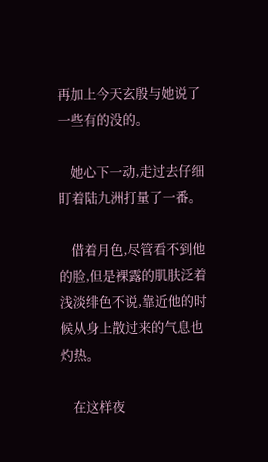再加上今天玄殷与她说了一些有的没的。

    她心下一动,走过去仔细盯着陆九洲打量了一番。

    借着月色,尽管看不到他的脸,但是裸露的肌肤泛着浅淡绯色不说,靠近他的时候从身上散过来的气息也灼热。

    在这样夜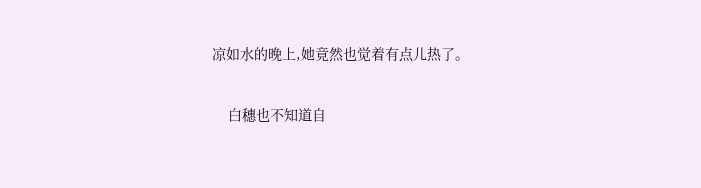凉如水的晚上,她竟然也觉着有点儿热了。

    白穗也不知道自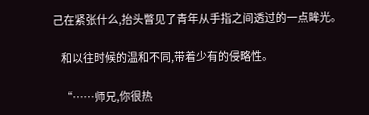己在紧张什么,抬头瞥见了青年从手指之间透过的一点眸光。

    和以往时候的温和不同,带着少有的侵略性。

    “……师兄,你很热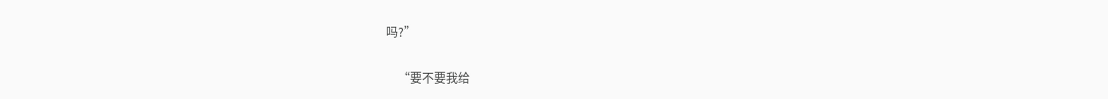吗?”

    “要不要我给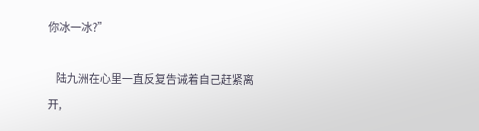你冰一冰?”

    陆九洲在心里一直反复告诫着自己赶紧离开,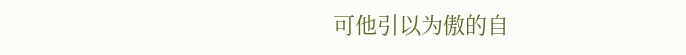可他引以为傲的自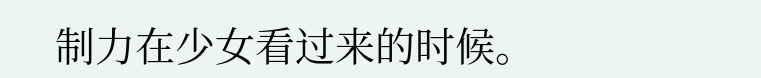制力在少女看过来的时候。